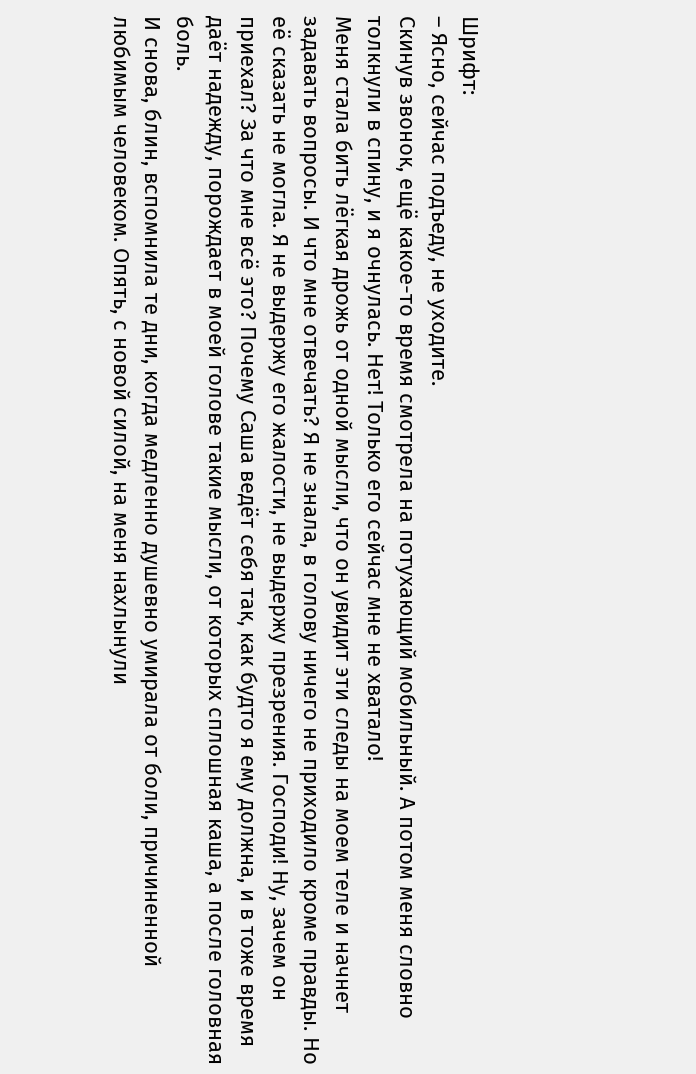Шрифт:
– Ясно, сейчас подъеду, не уходите.
Скинув звонок, ещё какое-то время смотрела на потухающий мобильный. А потом меня словно толкнули в спину, и я очнулась. Нет! Только его сейчас мне не хватало!
Меня стала бить лёгкая дрожь от одной мысли, что он увидит эти следы на моем теле и начнет задавать вопросы. И что мне отвечать? Я не знала, в голову ничего не приходило кроме правды. Но её сказать не могла. Я не выдержу его жалости, не выдержу презрения. Господи! Ну, зачем он приехал? За что мне всё это? Почему Саша ведёт себя так, как будто я ему должна, и в тоже время даёт надежду, порождает в моей голове такие мысли, от которых сплошная каша, а после головная боль.
И снова, блин, вспомнила те дни, когда медленно душевно умирала от боли, причиненной любимым человеком. Опять, с новой силой, на меня нахлынули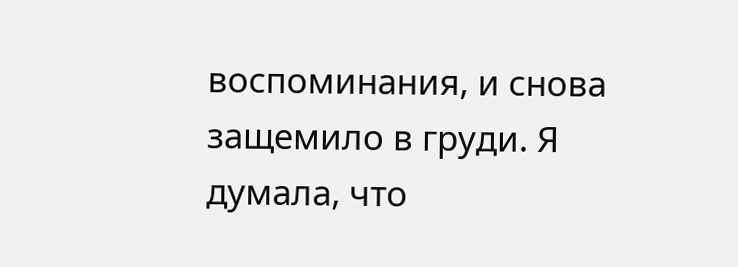воспоминания, и снова защемило в груди. Я думала, что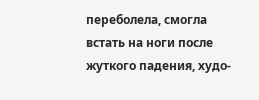переболела, смогла встать на ноги после жуткого падения, худо-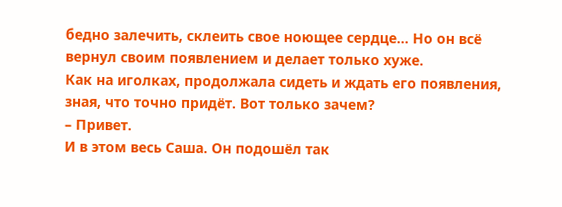бедно залечить, склеить свое ноющее сердце… Но он всё вернул своим появлением и делает только хуже.
Как на иголках, продолжала сидеть и ждать его появления, зная, что точно придёт. Вот только зачем?
– Привет.
И в этом весь Саша. Он подошёл так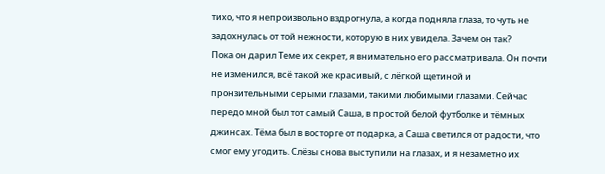тихо, что я непроизвольно вздрогнула, а когда подняла глаза, то чуть не задохнулась от той нежности, которую в них увидела. Зачем он так?
Пока он дарил Теме их секрет, я внимательно его рассматривала. Он почти не изменился, всё такой же красивый, с лёгкой щетиной и пронзительными серыми глазами, такими любимыми глазами. Сейчас передо мной был тот самый Саша, в простой белой футболке и тёмных джинсах. Тёма был в восторге от подарка, а Саша светился от радости, что смог ему угодить. Слёзы снова выступили на глазах, и я незаметно их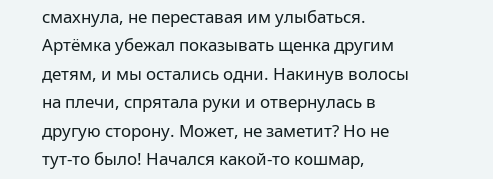смахнула, не переставая им улыбаться.
Артёмка убежал показывать щенка другим детям, и мы остались одни. Накинув волосы на плечи, спрятала руки и отвернулась в другую сторону. Может, не заметит? Но не тут-то было! Начался какой-то кошмар,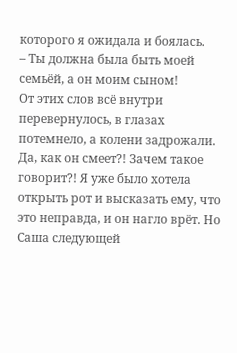которого я ожидала и боялась.
– Ты должна была быть моей семьёй, а он моим сыном!
От этих слов всё внутри перевернулось, в глазах потемнело, а колени задрожали. Да, как он смеет?! Зачем такое говорит?! Я уже было хотела открыть рот и высказать ему, что это неправда, и он нагло врёт. Но Саша следующей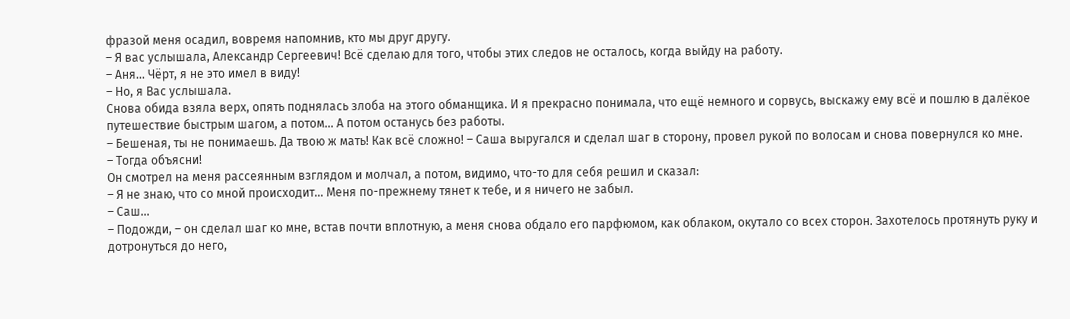фразой меня осадил, вовремя напомнив, кто мы друг другу.
– Я вас услышала, Александр Сергеевич! Всё сделаю для того, чтобы этих следов не осталось, когда выйду на работу.
– Аня… Чёрт, я не это имел в виду!
– Но, я Вас услышала.
Снова обида взяла верх, опять поднялась злоба на этого обманщика. И я прекрасно понимала, что ещё немного и сорвусь, выскажу ему всё и пошлю в далёкое путешествие быстрым шагом, а потом… А потом останусь без работы.
– Бешеная, ты не понимаешь. Да твою ж мать! Как всё сложно! – Саша выругался и сделал шаг в сторону, провел рукой по волосам и снова повернулся ко мне.
– Тогда объясни!
Он смотрел на меня рассеянным взглядом и молчал, а потом, видимо, что-то для себя решил и сказал:
– Я не знаю, что со мной происходит… Меня по-прежнему тянет к тебе, и я ничего не забыл.
– Саш…
– Подожди, – он сделал шаг ко мне, встав почти вплотную, а меня снова обдало его парфюмом, как облаком, окутало со всех сторон. Захотелось протянуть руку и дотронуться до него,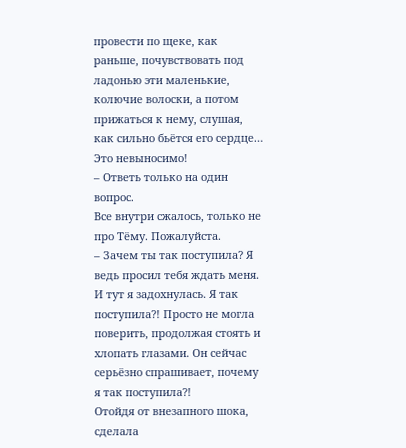провести по щеке, как раньше, почувствовать под ладонью эти маленькие, колючие волоски, а потом прижаться к нему, слушая, как сильно бьётся его сердце… Это невыносимо!
– Ответь только на один вопрос.
Все внутри сжалось, только не про Тёму. Пожалуйста.
– Зачем ты так поступила? Я ведь просил тебя ждать меня.
И тут я задохнулась. Я так поступила?! Просто не могла поверить, продолжая стоять и хлопать глазами. Он сейчас серьёзно спрашивает, почему я так поступила?!
Отойдя от внезапного шока, сделала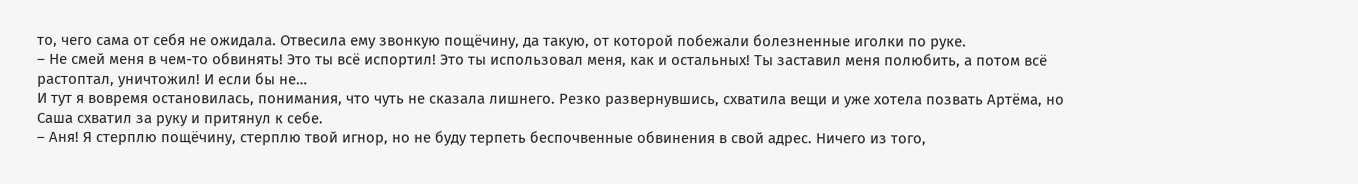то, чего сама от себя не ожидала. Отвесила ему звонкую пощёчину, да такую, от которой побежали болезненные иголки по руке.
– Не смей меня в чем-то обвинять! Это ты всё испортил! Это ты использовал меня, как и остальных! Ты заставил меня полюбить, а потом всё растоптал, уничтожил! И если бы не…
И тут я вовремя остановилась, понимания, что чуть не сказала лишнего. Резко развернувшись, схватила вещи и уже хотела позвать Артёма, но Саша схватил за руку и притянул к себе.
– Аня! Я стерплю пощёчину, стерплю твой игнор, но не буду терпеть беспочвенные обвинения в свой адрес. Ничего из того,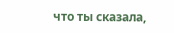что ты сказала,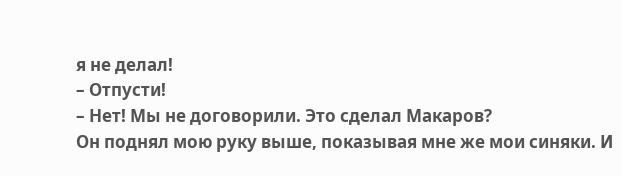я не делал!
– Отпусти!
– Нет! Мы не договорили. Это сделал Макаров?
Он поднял мою руку выше, показывая мне же мои синяки. И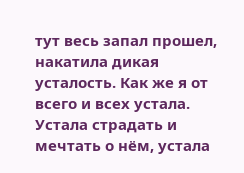тут весь запал прошел, накатила дикая усталость. Как же я от всего и всех устала. Устала страдать и мечтать о нём, устала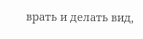врать и делать вид,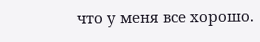что у меня все хорошо.